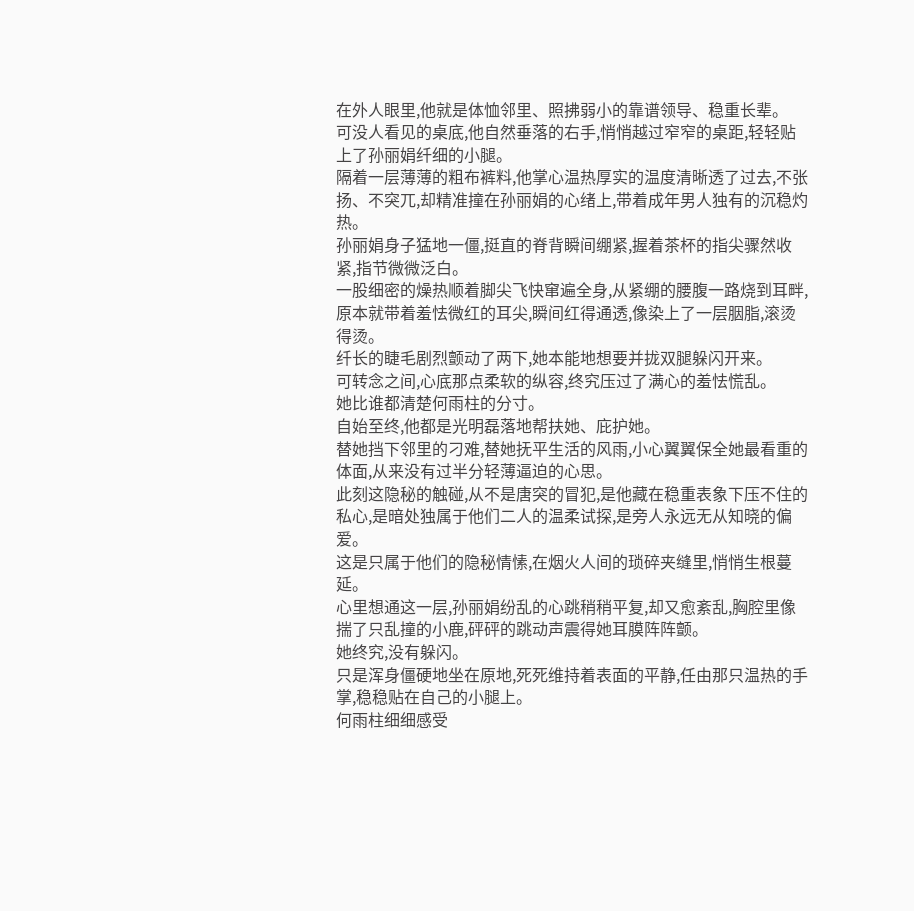在外人眼里,他就是体恤邻里、照拂弱小的靠谱领导、稳重长辈。
可没人看见的桌底,他自然垂落的右手,悄悄越过窄窄的桌距,轻轻贴上了孙丽娟纤细的小腿。
隔着一层薄薄的粗布裤料,他掌心温热厚实的温度清晰透了过去,不张扬、不突兀,却精准撞在孙丽娟的心绪上,带着成年男人独有的沉稳灼热。
孙丽娟身子猛地一僵,挺直的脊背瞬间绷紧,握着茶杯的指尖骤然收紧,指节微微泛白。
一股细密的燥热顺着脚尖飞快窜遍全身,从紧绷的腰腹一路烧到耳畔,原本就带着羞怯微红的耳尖,瞬间红得通透,像染上了一层胭脂,滚烫得烫。
纤长的睫毛剧烈颤动了两下,她本能地想要并拢双腿躲闪开来。
可转念之间,心底那点柔软的纵容,终究压过了满心的羞怯慌乱。
她比谁都清楚何雨柱的分寸。
自始至终,他都是光明磊落地帮扶她、庇护她。
替她挡下邻里的刁难,替她抚平生活的风雨,小心翼翼保全她最看重的体面,从来没有过半分轻薄逼迫的心思。
此刻这隐秘的触碰,从不是唐突的冒犯,是他藏在稳重表象下压不住的私心,是暗处独属于他们二人的温柔试探,是旁人永远无从知晓的偏爱。
这是只属于他们的隐秘情愫,在烟火人间的琐碎夹缝里,悄悄生根蔓延。
心里想通这一层,孙丽娟纷乱的心跳稍稍平复,却又愈紊乱,胸腔里像揣了只乱撞的小鹿,砰砰的跳动声震得她耳膜阵阵颤。
她终究,没有躲闪。
只是浑身僵硬地坐在原地,死死维持着表面的平静,任由那只温热的手掌,稳稳贴在自己的小腿上。
何雨柱细细感受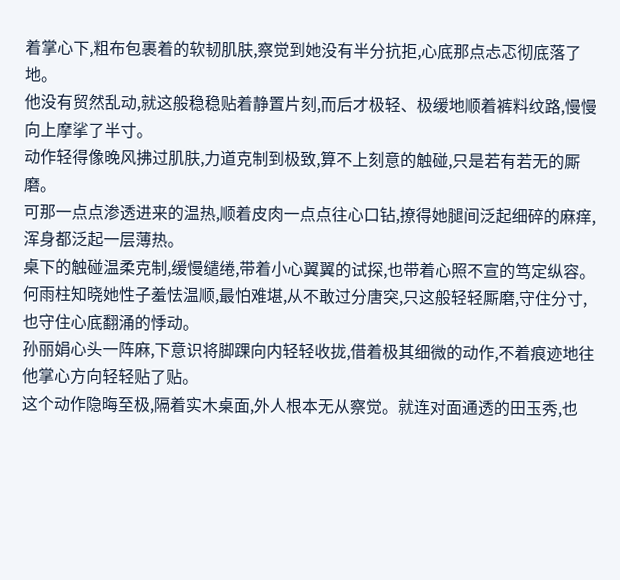着掌心下,粗布包裹着的软韧肌肤,察觉到她没有半分抗拒,心底那点忐忑彻底落了地。
他没有贸然乱动,就这般稳稳贴着静置片刻,而后才极轻、极缓地顺着裤料纹路,慢慢向上摩挲了半寸。
动作轻得像晚风拂过肌肤,力道克制到极致,算不上刻意的触碰,只是若有若无的厮磨。
可那一点点渗透进来的温热,顺着皮肉一点点往心口钻,撩得她腿间泛起细碎的麻痒,浑身都泛起一层薄热。
桌下的触碰温柔克制,缓慢缱绻,带着小心翼翼的试探,也带着心照不宣的笃定纵容。
何雨柱知晓她性子羞怯温顺,最怕难堪,从不敢过分唐突,只这般轻轻厮磨,守住分寸,也守住心底翻涌的悸动。
孙丽娟心头一阵麻,下意识将脚踝向内轻轻收拢,借着极其细微的动作,不着痕迹地往他掌心方向轻轻贴了贴。
这个动作隐晦至极,隔着实木桌面,外人根本无从察觉。就连对面通透的田玉秀,也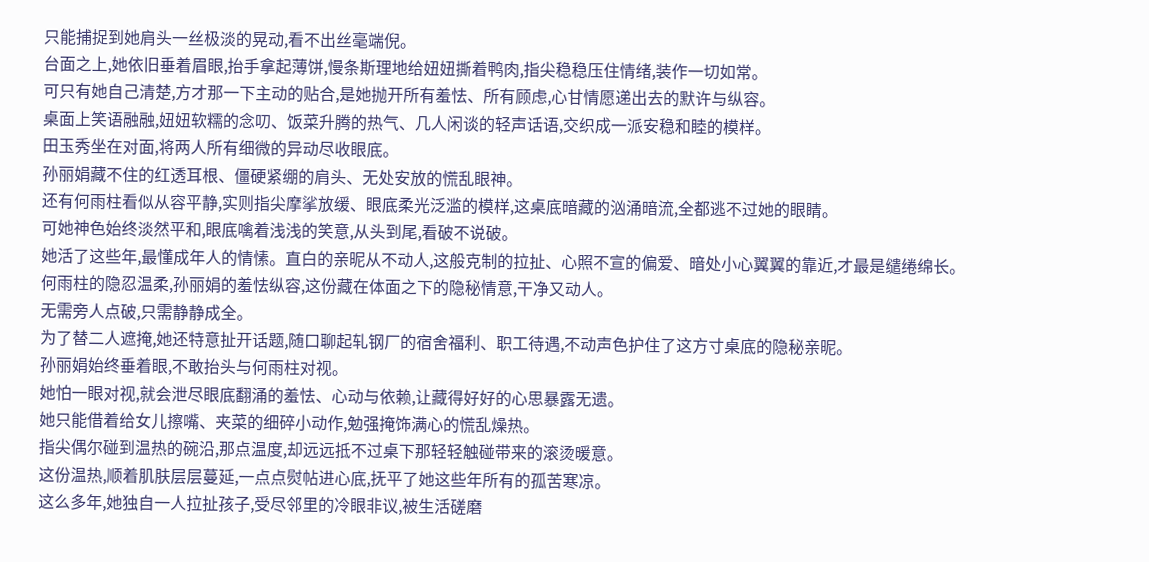只能捕捉到她肩头一丝极淡的晃动,看不出丝毫端倪。
台面之上,她依旧垂着眉眼,抬手拿起薄饼,慢条斯理地给妞妞撕着鸭肉,指尖稳稳压住情绪,装作一切如常。
可只有她自己清楚,方才那一下主动的贴合,是她抛开所有羞怯、所有顾虑,心甘情愿递出去的默许与纵容。
桌面上笑语融融,妞妞软糯的念叨、饭菜升腾的热气、几人闲谈的轻声话语,交织成一派安稳和睦的模样。
田玉秀坐在对面,将两人所有细微的异动尽收眼底。
孙丽娟藏不住的红透耳根、僵硬紧绷的肩头、无处安放的慌乱眼神。
还有何雨柱看似从容平静,实则指尖摩挲放缓、眼底柔光泛滥的模样,这桌底暗藏的汹涌暗流,全都逃不过她的眼睛。
可她神色始终淡然平和,眼底噙着浅浅的笑意,从头到尾,看破不说破。
她活了这些年,最懂成年人的情愫。直白的亲昵从不动人,这般克制的拉扯、心照不宣的偏爱、暗处小心翼翼的靠近,才最是缱绻绵长。
何雨柱的隐忍温柔,孙丽娟的羞怯纵容,这份藏在体面之下的隐秘情意,干净又动人。
无需旁人点破,只需静静成全。
为了替二人遮掩,她还特意扯开话题,随口聊起轧钢厂的宿舍福利、职工待遇,不动声色护住了这方寸桌底的隐秘亲昵。
孙丽娟始终垂着眼,不敢抬头与何雨柱对视。
她怕一眼对视,就会泄尽眼底翻涌的羞怯、心动与依赖,让藏得好好的心思暴露无遗。
她只能借着给女儿擦嘴、夹菜的细碎小动作,勉强掩饰满心的慌乱燥热。
指尖偶尔碰到温热的碗沿,那点温度,却远远抵不过桌下那轻轻触碰带来的滚烫暖意。
这份温热,顺着肌肤层层蔓延,一点点熨帖进心底,抚平了她这些年所有的孤苦寒凉。
这么多年,她独自一人拉扯孩子,受尽邻里的冷眼非议,被生活磋磨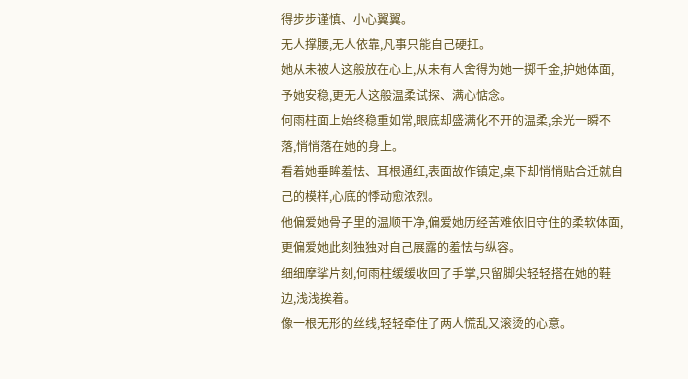得步步谨慎、小心翼翼。
无人撑腰,无人依靠,凡事只能自己硬扛。
她从未被人这般放在心上,从未有人舍得为她一掷千金,护她体面,予她安稳,更无人这般温柔试探、满心惦念。
何雨柱面上始终稳重如常,眼底却盛满化不开的温柔,余光一瞬不落,悄悄落在她的身上。
看着她垂眸羞怯、耳根通红,表面故作镇定,桌下却悄悄贴合迁就自己的模样,心底的悸动愈浓烈。
他偏爱她骨子里的温顺干净,偏爱她历经苦难依旧守住的柔软体面,更偏爱她此刻独独对自己展露的羞怯与纵容。
细细摩挲片刻,何雨柱缓缓收回了手掌,只留脚尖轻轻搭在她的鞋边,浅浅挨着。
像一根无形的丝线,轻轻牵住了两人慌乱又滚烫的心意。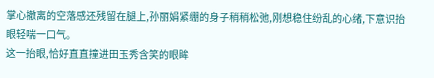掌心撤离的空落感还残留在腿上,孙丽娟紧绷的身子稍稍松弛,刚想稳住纷乱的心绪,下意识抬眼轻喘一口气。
这一抬眼,恰好直直撞进田玉秀含笑的眼眸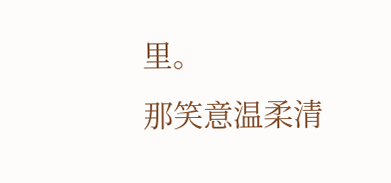里。
那笑意温柔清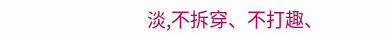淡,不拆穿、不打趣、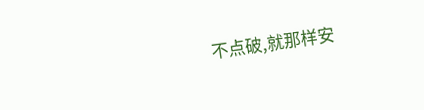不点破,就那样安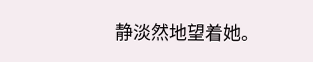静淡然地望着她。